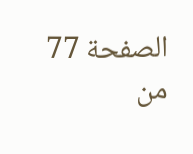الصفحة 77 من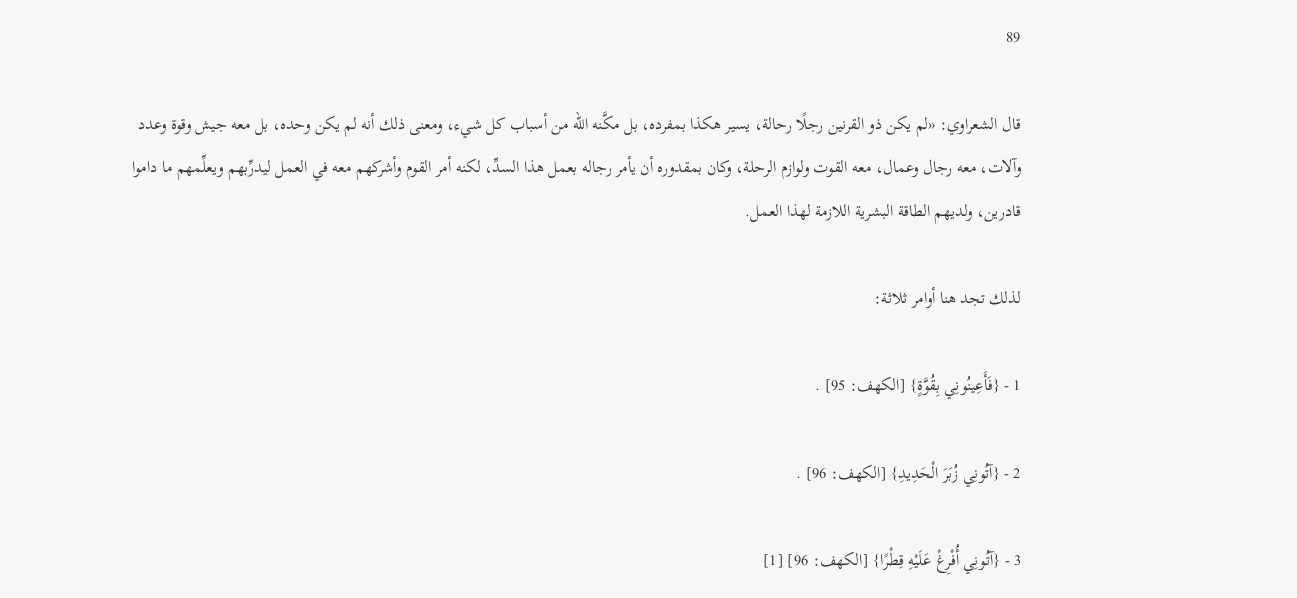89

قال الشعراوي: «لم يكن ذو القرنين رجلًا رحالة، يسير هكذا بمفرده، بل مكَّنه الله من أسباب كل شيء، ومعنى ذلك أنه لم يكن وحده، بل معه جيش وقوة وعدد وآلات، معه رجال وعمال، معه القوت ولوازم الرحلة، وكان بمقدوره أن يأمر رجاله بعمل هذا السدِّ، لكنه أمر القوم وأشركهم معه في العمل ليدرِّبهم ويعلِّمهم ما داموا قادرين، ولديهم الطاقة البشرية اللازمة لهذا العمل.

لذلك تجد هنا أوامر ثلاثة:

1 - {فَأَعِينُونِي بِقُوَّةٍ} [الكهف: 95] .

2 - {آتُونِي زُبَرَ الْحَدِيدِ} [الكهف: 96] .

3 - {آتُونِي أُفْرِغْ عَلَيْهِ قِطْرًا} [الكهف: 96] [1]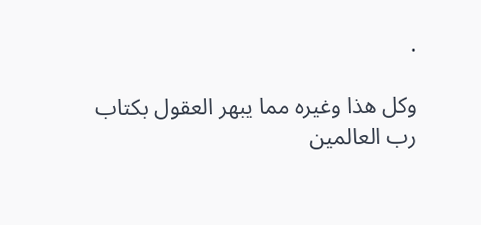.

وكل هذا وغيره مما يبهر العقول بكتاب رب العالمين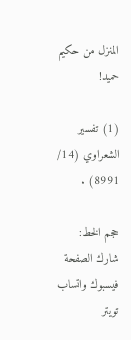المنزل من حكيم حميد!

(1) تفسير الشعراوي (14/ 8991) .

حجم الخط:
شارك الصفحة
فيسبوك واتساب تويتر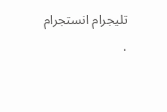تليجرام انستجرام
.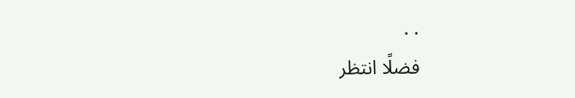. .
فضلًا انتظر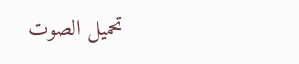تحميل الصوت